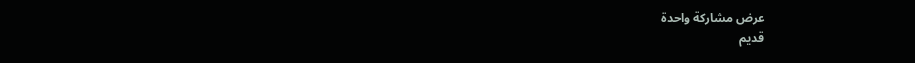عرض مشاركة واحدة
قديم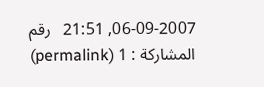06-09-2007, 21:51   رقم المشاركة : 1 (permalink)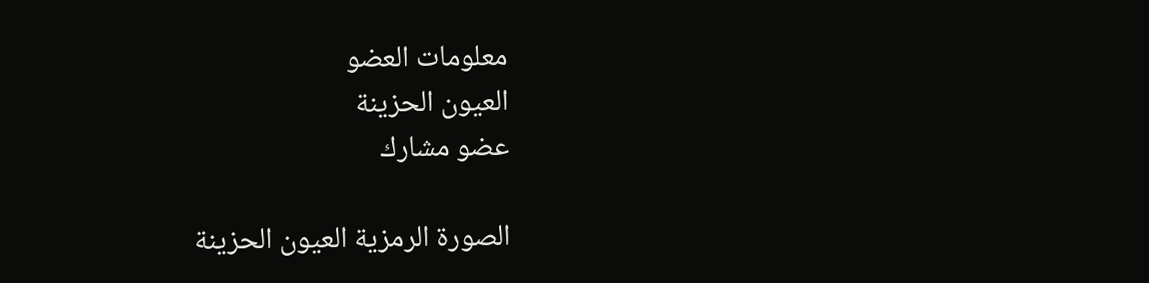معلومات العضو
العيون الحزينة
عضو مشارك

الصورة الرمزية العيون الحزينة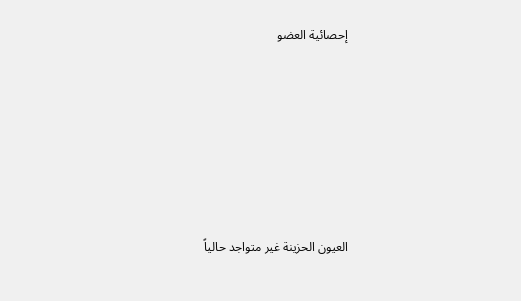إحصائية العضو








العيون الحزينة غير متواجد حالياً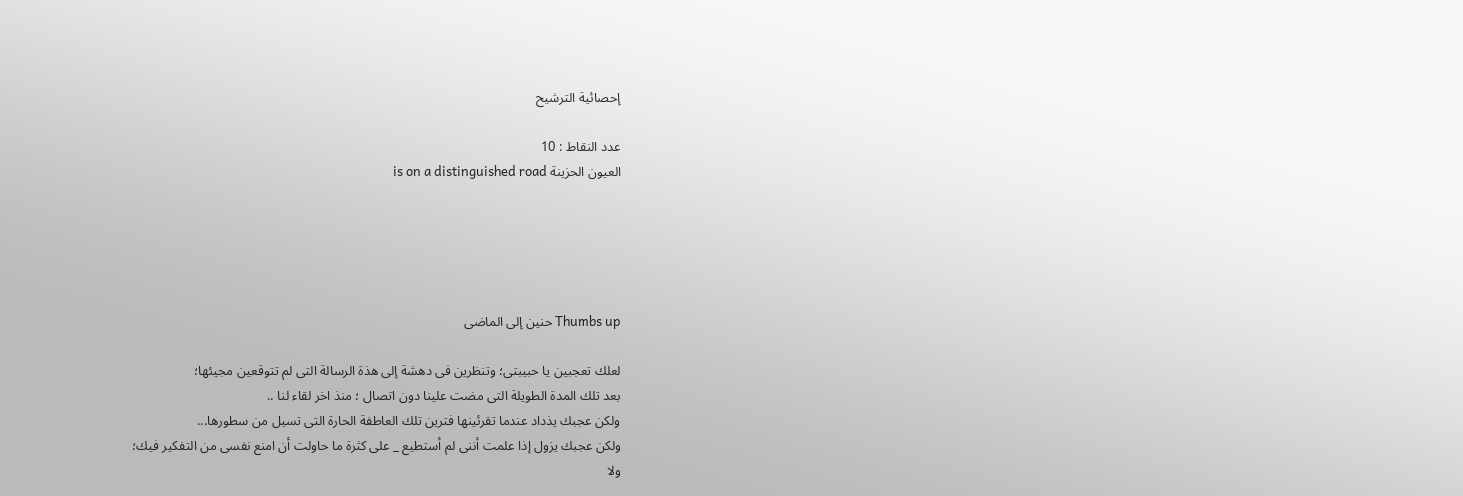إحصائية الترشيح

عدد النقاط : 10
العيون الحزينة is on a distinguished road





Thumbs up حنين إلى الماضى

لعلك تعجبين يا حبيبتى؛ وتنظرين فى دهشة إلى هذة الرسالة التى لم تتوقعين مجيئها؛
بعد تلك المدة الطويلة التى مضت علينا دون اتصال ؛ منذ اخر لقاء لنا ..
ولكن عجبك يذداد عندما تقرئينها فترين تلك العاطفة الحارة التى تسيل من سطورها...
ولكن عجبك يزول إذا علمت أننى لم أستطيع _ على كثرة ما حاولت أن امنع نفسى من التفكير فيك؛
ولا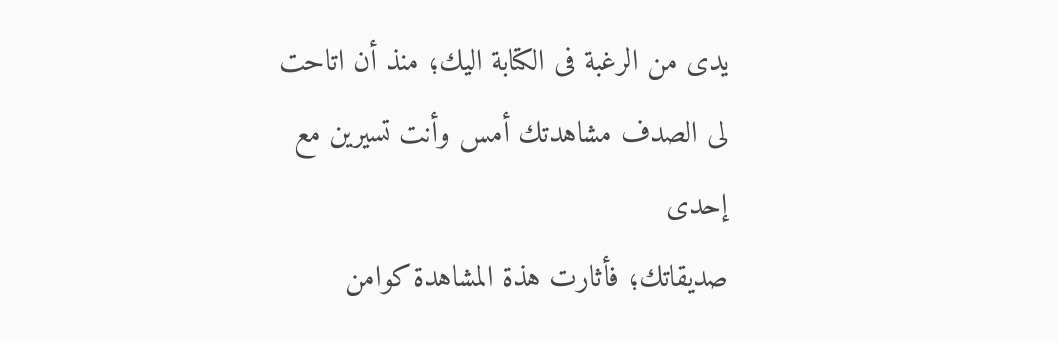يدى من الرغبة فى الكتابة اليك؛ منذ أن اتاحت لى الصدف مشاهدتك أمس وأنت تسيرين مع إحدى
صديقاتك؛ فأثارت هذة المشاهدة كوامن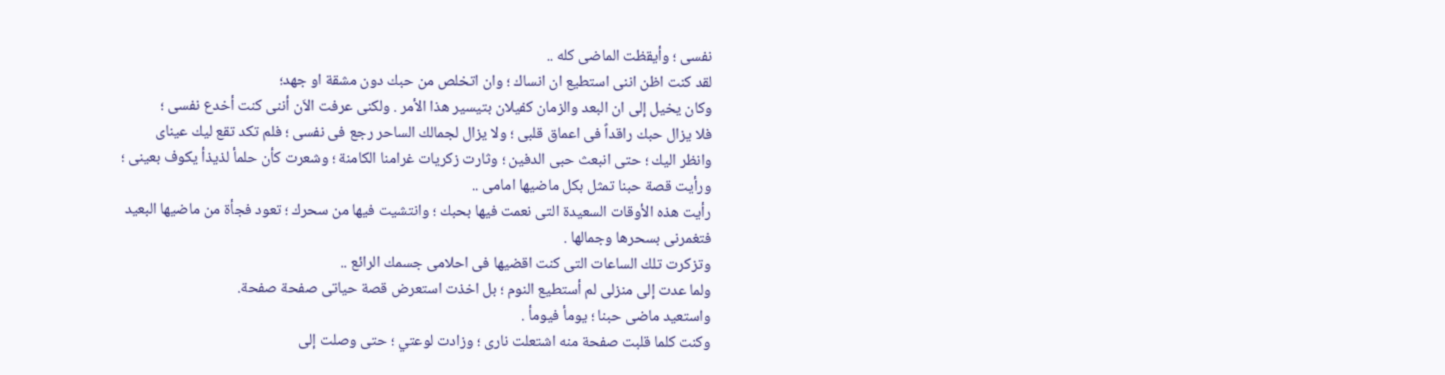نفسى ؛ وأيقظت الماضى كله ..
لقد كنت اظن اننى استطيع ان انساك ؛ وان اتخلص من حبك دون مشقة او جهد؛
وكان يخيل إلى ان البعد والزمان كفيلان بتيسير هذا الأمر . ولكنى عرفت الاَن أننى كنت أخدع نفسى ؛
فلا يزال حبك راقداً فى اعماق قلبى ؛ ولا يزال لجمالك الساحر رجع فى نفسى ؛ فلم تكد تقع ليك عيناى
وانظر اليك ؛ حتى انبعث حبى الدفين ؛ وثارت زكريات غرامنا الكامنة ؛ وشعرت كأن حلمأ لذيذأ يكوف بعينى ؛ ورأيت قصة حبنا تمثل بكل ماضيها امامى ..
رأيت هذه الأوقات السعيدة التى نعمت فيها بحبك ؛ وانتشيت فيها من سحرك ؛ تعود فجأة من ماضيها البعيد فتغمرنى بسحرها وجمالها .
وتزكرت تلك الساعات التى كنت اقضيها فى احلامى جسمك الرائع ..
ولما عدت إلى منزلى لم أستطيع النوم ؛ بل اخذت استعرض قصة حياتى صفحة صفحة.
واستعيد ماضى حبنا ؛ يومأ فيومأ .
وكنت كلما قلبت صفحة منه اشتعلت نارى ؛ وزادت لوعتي ؛ حتى وصلت إلى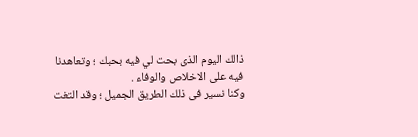ذالك اليوم الذى بحت لي فيه بحبك ؛ وتعاهدنا فيه على الاخلاص والوفاء .
وكنا نسير فى ذلك الطريق الجميل ؛ وقد التغت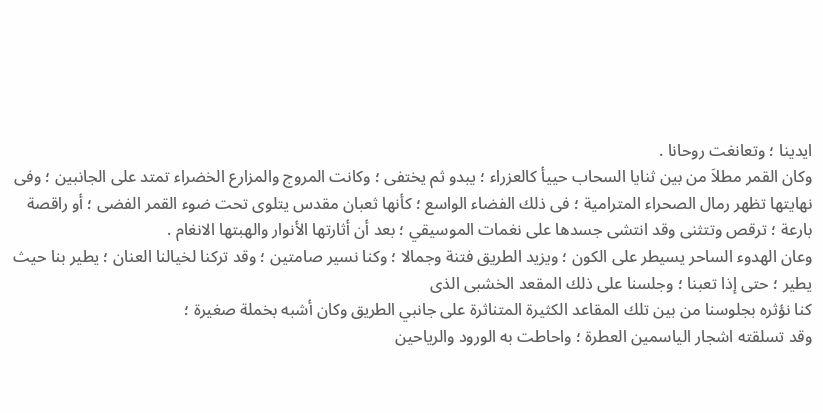ايدينا ؛ وتعانغت روحانا .
وكان القمر مطلاَ من بين ثنايا السحاب حييأ كالعزراء ؛ يبدو ثم يختفى ؛ وكانت المروج والمزارع الخضراء تمتد على الجانبين ؛ وفى نهايتها تظهر رمال الصحراء المترامية ؛ فى ذلك الفضاء الواسع ؛ كأنها ثعبان مقدس يتلوى تحت ضوء القمر الفضى ؛ أو راقصة بارعة ؛ ترقص وتتثنى وقد انتشى جسدها على نغمات الموسيقي ؛ بعد أن أثارتها الأنوار والهبتها الانغام .
وعان الهدوء الساحر يسيطر على الكون ؛ ويزيد الطريق فتنة وجمالا ؛ وكنا نسير صامتين ؛ وقد تركنا لخيالنا العنان ؛ يطير بنا حيث يطير ؛ حتى إذا تعبنا ؛ وجلسنا على ذلك المقعد الخشبى الذى
كنا نؤثره بجلوسنا من بين تلك المقاعد الكثيرة المتناثرة على جانبي الطريق وكان أشبه بخملة صغيرة ؛
وقد تسلقته اشجار الياسمين العطرة ؛ واحاطت به الورود والرياحين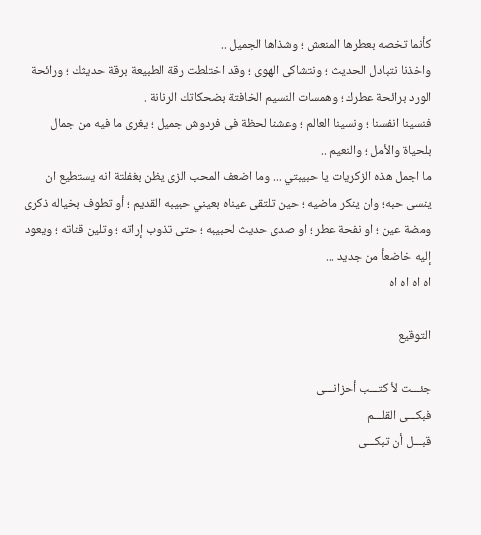كأنما تخصه بعطرها المنعش ؛ وشذاها الجميل ..
واخذنا نتبادل الحديث ؛ ونتشاكى الهوى ؛ وقد اختلطت رقة الطبيعة برقة حديثك ؛ ورائحة الورد برائحة عطرك ؛ وهمسات النسيم الخافتة بضحكاتك الرنانة .
فنسينا انفسنا ؛ ونسينا العالم ؛ وعشنا لحظة فى فردوش جميل ؛ يغرى ما فيه من جمال بلحياة والأمل ؛ والنعيم ..
ما اجمل هذه الزكريات يا حبيبتي ... وما اضعف المحب الزى يظن بغفلتة انه يستطيع ان ينسى حبه؛ وان ينكر ماضيه ؛ حين تلتقى عيناه بعيني حبيبه القديم ؛ أو تطوف بخياله ذكرى ومضة عين ؛ او نفحة عطر ؛ او صدى حديث لحبيبه ؛ حتى تذوب إراته ؛ وتلين قناته ؛ ويعود إليه خاضعأ من جديد ...
اه اه اه اه

التوقيع

جئـــت لأ كتـــب أحزانـــى
فبكـــى القلـــم
قبـــل أن تبكـــى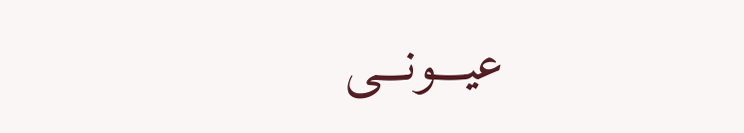عيـــونـــى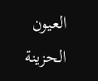العيون الحزينة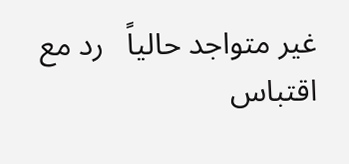غير متواجد حالياً   رد مع اقتباس